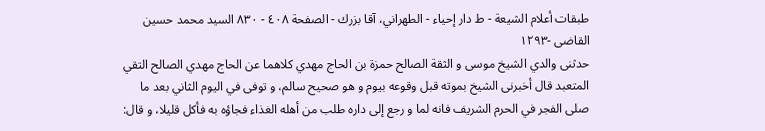طبقات أعلام الشيعة - ط دار إحياء - الطهراني، آقا بزرك - الصفحة ٤٠٨ - ٨٣٠ السيد محمد حسين القاضى -١٢٩٣
حدثنى والدي الشيخ موسى و الثقة الصالح حمزة بن الحاج مهدي كلاهما عن الحاج مهدي الصالح التقي المتعبد قال أخبرنى الشيخ بموته قبل وقوعه بيوم و هو صحيح سالم، و توفى في اليوم الثاني بعد ما صلى الفجر في الحرم الشريف فانه لما و رجع إلى داره طلب من أهله الغذاء فجاؤه به فأكل قليلا، و قال: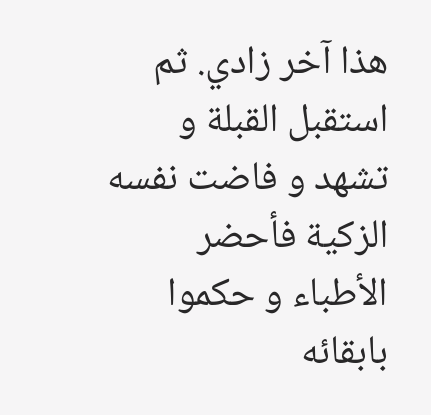هذا آخر زادي. ثم استقبل القبلة و تشهد و فاضت نفسه الزكية فأحضر الأطباء و حكموا بابقائه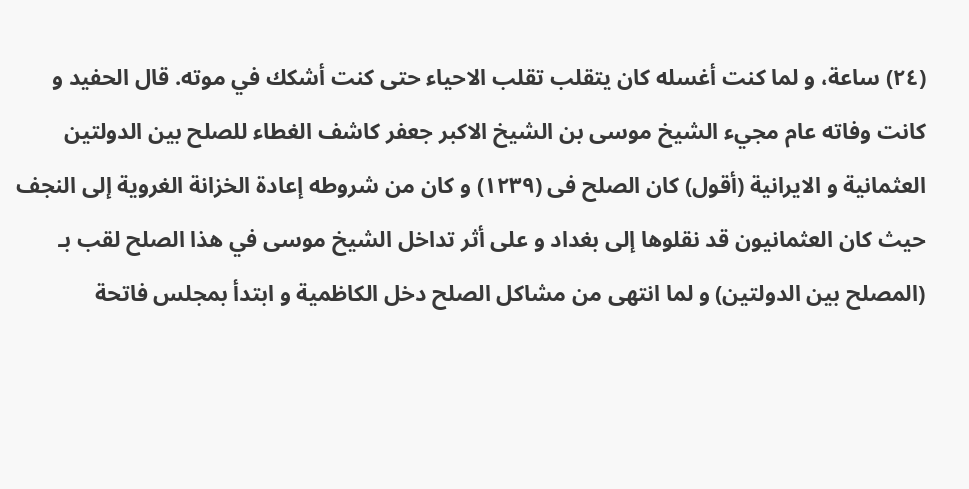(٢٤) ساعة، و لما كنت أغسله كان يتقلب تقلب الاحياء حتى كنت أشكك في موته. قال الحفيد و كانت وفاته عام مجيء الشيخ موسى بن الشيخ الاكبر جعفر كاشف الغطاء للصلح بين الدولتين العثمانية و الايرانية (أقول) كان الصلح فى (١٢٣٩) و كان من شروطه إعادة الخزانة الغروية إلى النجف حيث كان العثمانيون قد نقلوها إلى بغداد و على أثر تداخل الشيخ موسى في هذا الصلح لقب بـ (المصلح بين الدولتين) و لما انتهى من مشاكل الصلح دخل الكاظمية و ابتدأ بمجلس فاتحة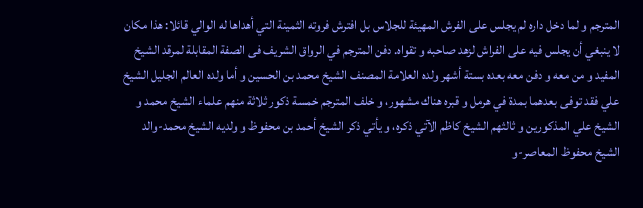المترجم و لما دخل داره لم يجلس على الفرش المهيئة للجلاس بل افترش فروته الثمينة التي أهداها له الوالي قائلا: هذا مكان لا ينبغي أن يجلس فيه على الفراش لزهد صاحبه و تقواه. دفن المترجم في الرواق الشريف فى الصفة المقابلة لمرقد الشيخ المفيد و من معه و دفن معه بعده بستة أشهر ولده العلامة المصنف الشيخ محمد بن الحسين و أما ولده العالم الجليل الشيخ علي فقد توفى بعدهما بمدة في هرمل و قبره هناك مشهور، و خلف المترجم خمسة ذكور ثلاثة منهم علماء الشيخ محمد و الشيخ علي المذكورين و ثالثهم الشيخ كاظم الآتي ذكره، و يأتي ذكر الشيخ أحمد بن محفوظ و ولديه الشيخ محمد-والد الشيخ محفوظ المعاصر-و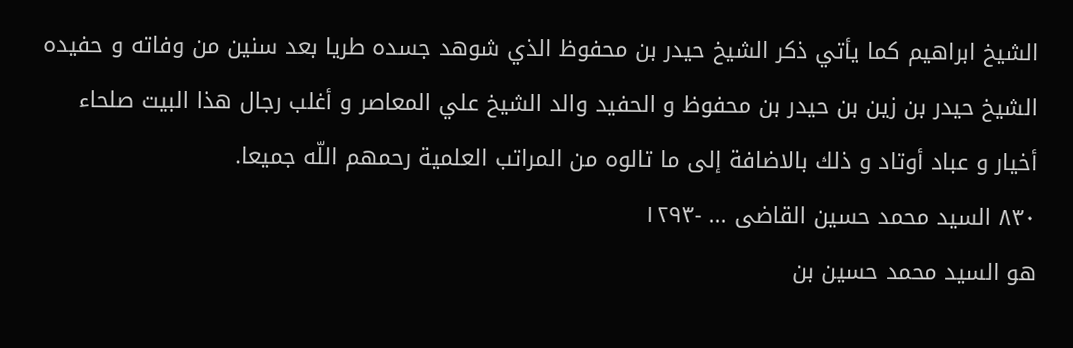الشيخ ابراهيم كما يأتي ذكر الشيخ حيدر بن محفوظ الذي شوهد جسده طريا بعد سنين من وفاته و حفيده الشيخ حيدر بن زين بن حيدر بن محفوظ و الحفيد والد الشيخ علي المعاصر و أغلب رجال هذا البيت صلحاء أخيار و عباد أوتاد و ذلك بالاضافة إلى ما تالوه من المراتب العلمية رحمهم اللّه جميعا.
٨٣٠ السيد محمد حسين القاضى ... -١٢٩٣
هو السيد محمد حسين بن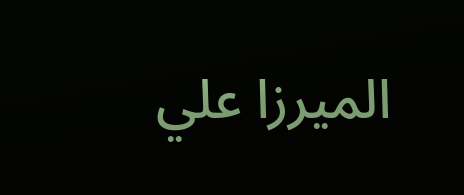الميرزا علي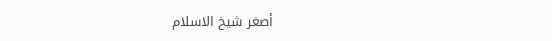أصغر شيخ الاسلام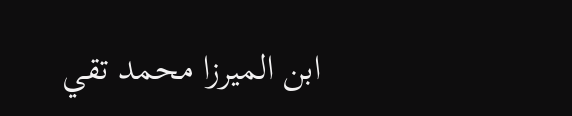ابن الميرزا محمد تقي